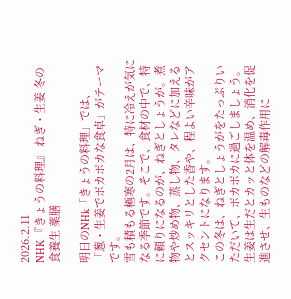2026.2.11
NHK 『きょうの料理』 ねぎ・生姜 冬の食養生 薬膳

明日のNHk「きょうの料理」では、「葱・生姜でポカポカな食卓」がテーマです。
雪も積もる極寒の2月は、特に冷えが気になる季節です。そこで、食材の中で、特に頼りになるのが、ねぎとしょうが。煮物や炒め物、蒸し物、タレなどに加えるとスッキリとした香や、程よい辛味がアクセントになります。
この冬は、ねぎとしょうがをたっぷりいただいて、ポカポカに過ごしましょう。
生姜は生だとカッと体を温め、消化を促進させ、生ものなどの解毒作用に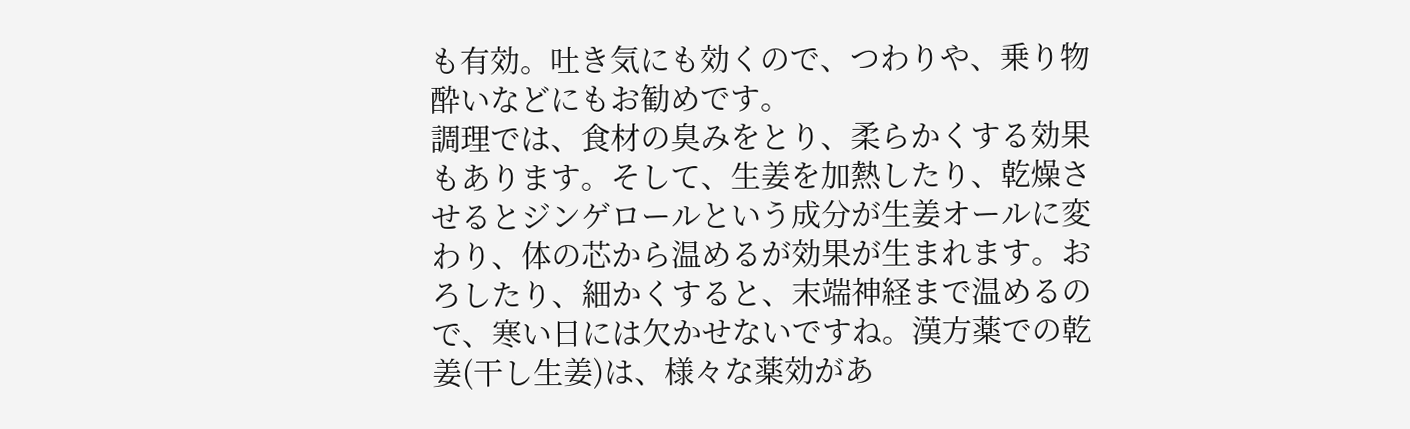も有効。吐き気にも効くので、つわりや、乗り物酔いなどにもお勧めです。
調理では、食材の臭みをとり、柔らかくする効果もあります。そして、生姜を加熱したり、乾燥させるとジンゲロールという成分が生姜オールに変わり、体の芯から温めるが効果が生まれます。おろしたり、細かくすると、末端神経まで温めるので、寒い日には欠かせないですね。漢方薬での乾姜(干し生姜)は、様々な薬効があ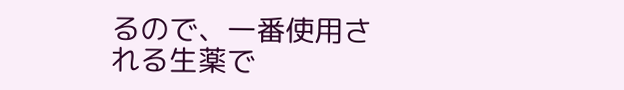るので、一番使用される生薬で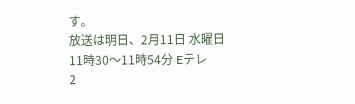す。
放送は明日、2月11日 水曜日 11時30〜11時54分 Eテレ
2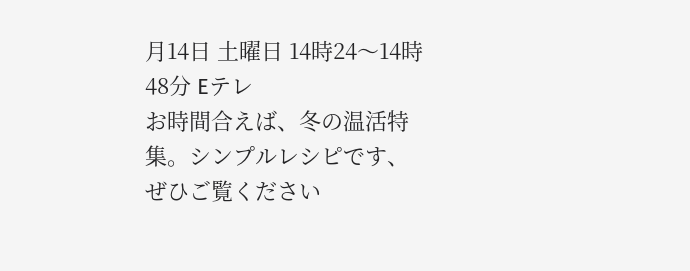月14日 土曜日 14時24〜14時48分 Eテレ
お時間合えば、冬の温活特集。シンプルレシピです、ぜひご覧ください